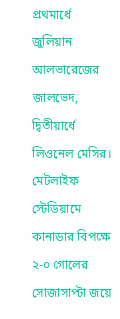প্রথমার্ধে জুলিয়ান আলভারেজের জালভেদ, দ্বিতীয়ার্ধে লিওনেল মেসির। মেটলাইফ স্টেডিয়ামে কানাডার বিপক্ষে ২-০ গোলের সোজাসাপ্টা জয়ে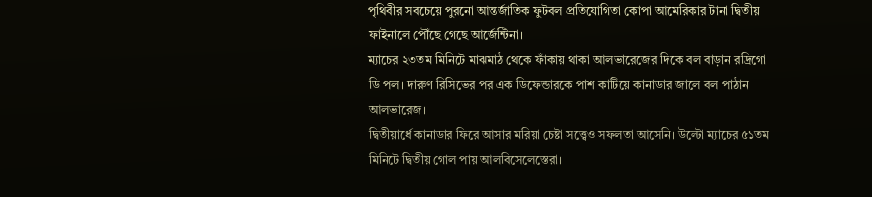পৃথিবীর সবচেয়ে পুরনো আন্তর্জাতিক ফুটবল প্রতিযোগিতা কোপা আমেরিকার টানা দ্বিতীয় ফাইনালে পৌঁছে গেছে আর্জেন্টিনা।
ম্যাচের ২৩তম মিনিটে মাঝমাঠ থেকে ফাঁকায় থাকা আলভারেজের দিকে বল বাড়ান রদ্রিগো ডি পল। দারুণ রিসিভের পর এক ডিফেন্ডারকে পাশ কাটিয়ে কানাডার জালে বল পাঠান আলভারেজ।
দ্বিতীয়ার্ধে কানাডার ফিরে আসার মরিয়া চেষ্টা সত্ত্বেও সফলতা আসেনি। উল্টো ম্যাচের ৫১তম মিনিটে দ্বিতীয় গোল পায় আলবিসেলেস্তেরা।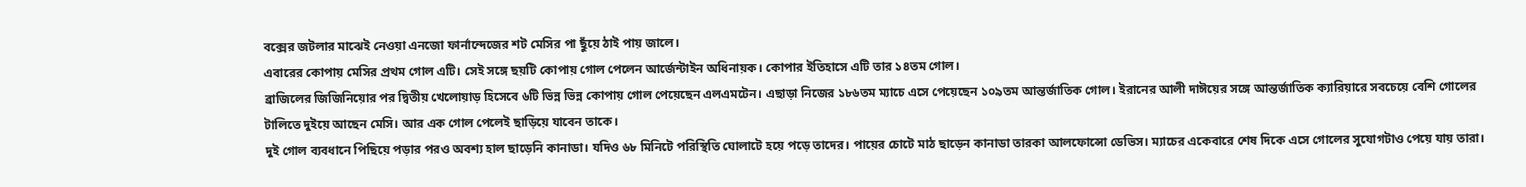বক্সের জটলার মাঝেই নেওয়া এনজো ফার্নান্দেজের শট মেসির পা ছুঁয়ে ঠাই পায় জালে।
এবারের কোপায় মেসির প্রথম গোল এটি। সেই সঙ্গে ছয়টি কোপায় গোল পেলেন আর্জেন্টাইন অধিনায়ক। কোপার ইতিহাসে এটি তার ১৪তম গোল।
ব্রাজিলের জিজিনিয়োর পর দ্বিতীয় খেলোয়াড় হিসেবে ৬টি ভিন্ন ভিন্ন কোপায় গোল পেয়েছেন এলএমটেন। এছাড়া নিজের ১৮৬তম ম্যাচে এসে পেয়েছেন ১০৯তম আন্তর্জাতিক গোল। ইরানের আলী দাঈয়ের সঙ্গে আন্তর্জাতিক ক্যারিয়ারে সবচেয়ে বেশি গোলের টালিতে দুইয়ে আছেন মেসি। আর এক গোল পেলেই ছাড়িয়ে যাবেন তাকে।
দুই গোল ব্যবধানে পিছিয়ে পড়ার পরও অবশ্য হাল ছাড়েনি কানাডা। যদিও ৬৮ মিনিটে পরিস্থিতি ঘোলাটে হয়ে পড়ে তাদের। পায়ের চোটে মাঠ ছাড়েন কানাডা তারকা আলফোন্সো ডেভিস। ম্যাচের একেবারে শেষ দিকে এসে গোলের সুযোগটাও পেয়ে যায় তারা।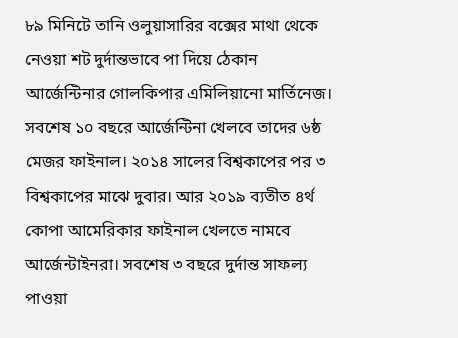৮৯ মিনিটে তানি ওলুয়াসারির বক্সের মাথা থেকে নেওয়া শট দুর্দান্তভাবে পা দিয়ে ঠেকান আর্জেন্টিনার গোলকিপার এমিলিয়ানো মার্তিনেজ।
সবশেষ ১০ বছরে আর্জেন্টিনা খেলবে তাদের ৬ষ্ঠ মেজর ফাইনাল। ২০১৪ সালের বিশ্বকাপের পর ৩ বিশ্বকাপের মাঝে দুবার। আর ২০১৯ ব্যতীত ৪র্থ কোপা আমেরিকার ফাইনাল খেলতে নামবে আর্জেন্টাইনরা। সবশেষ ৩ বছরে দুর্দান্ত সাফল্য পাওয়া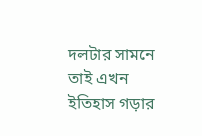দলটার সামনে তাই এখন ইতিহাস গড়ার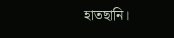হাতছানি।